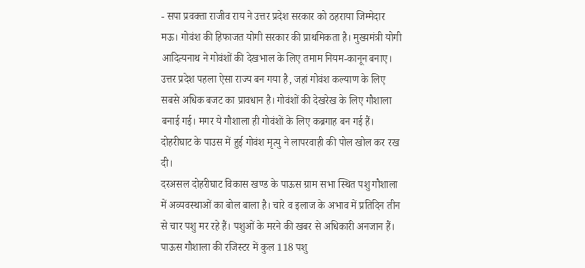- सपा प्रवक्ता राजीव राय ने उत्तर प्रदेश सरकार को ठहराया जिम्मेदार
मऊ। गोवंश की हिफाजत योगी सरकार की प्राथमिकता है। मुख्यमंत्री योगी आदित्यनाथ ने गोवंशों की देखभाल के लिए तमाम नियम-कानून बनाए। उत्तर प्रदेश पहला ऐसा राज्य बन गया है, जहां गोवंश कल्याण के लिए सबसे अधिक बजट का प्रावधान है। गोवंशों की देखरेख के लिए गौशाला बनाई गई। मगर ये गौशाला ही गोवंशों के लिए कब्रगाह बन गई हैं। दोहरीघाट के पाउस में हुई गोवंश मृत्यु ने लापरवाही की पोल खोल कर रख दी।
दरअसल दोहरीघाट विकास खण्ड के पाऊस ग्राम सभा स्थित पशु गौशाला में अव्यवस्थाओं का बोल बाला है। चारे व इलाज के अभाव में प्रतिदिन तीन से चार पशु मर रहे हैं। पशुओं के मरने की खबर से अधिकारी अनजान हैं। पाऊस गौशाला की रजिस्टर में कुल 118 पशु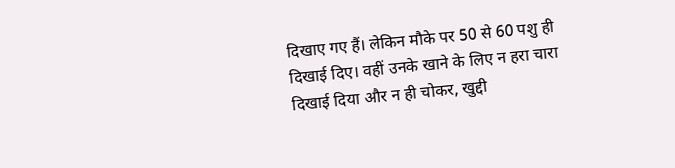दिखाए गए हैं। लेकिन मौके पर 50 से 60 पशु ही दिखाई दिए। वहीं उनके खाने के लिए न हरा चारा दिखाई दिया और न ही चोकर, खुद्दी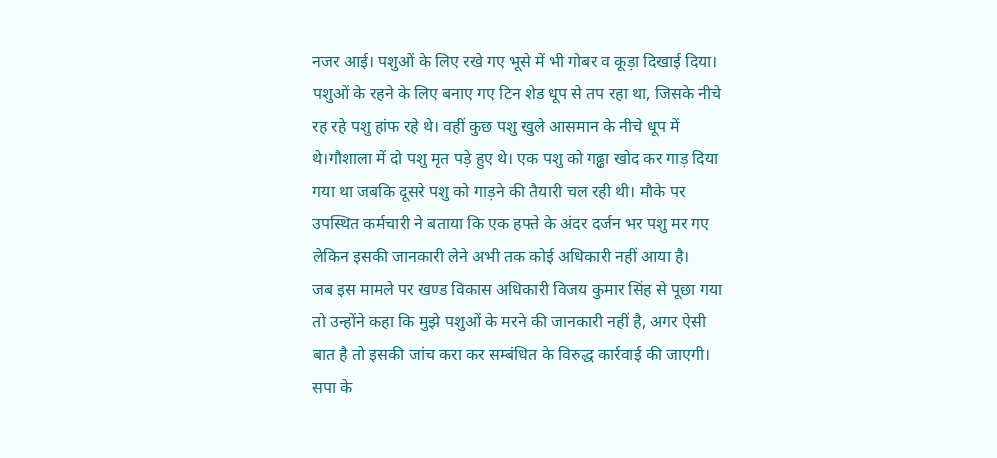नजर आई। पशुओं के लिए रखे गए भूसे में भी गोबर व कूड़ा दिखाई दिया। पशुओं के रहने के लिए बनाए गए टिन शेड धूप से तप रहा था, जिसके नीचे रह रहे पशु हांफ रहे थे। वहीं कुछ पशु खुले आसमान के नीचे धूप में थे।गौशाला में दो पशु मृत पड़े हुए थे। एक पशु को गढ्ढा खोद कर गाड़ दिया गया था जबकि दूसरे पशु को गाड़ने की तैयारी चल रही थी। मौके पर उपस्थित कर्मचारी ने बताया कि एक हफ्ते के अंदर दर्जन भर पशु मर गए लेकिन इसकी जानकारी लेने अभी तक कोई अधिकारी नहीं आया है।
जब इस मामले पर खण्ड विकास अधिकारी विजय कुमार सिंह से पूछा गया तो उन्होंने कहा कि मुझे पशुओं के मरने की जानकारी नहीं है, अगर ऐसी बात है तो इसकी जांच करा कर सम्बंधित के विरुद्ध कार्रवाई की जाएगी।
सपा के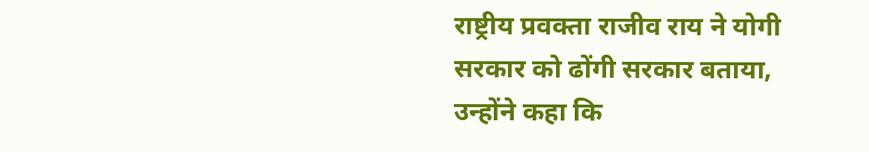राष्ट्रीय प्रवक्ता राजीव राय ने योगी सरकार को ढोंगी सरकार बताया, उन्होंने कहा कि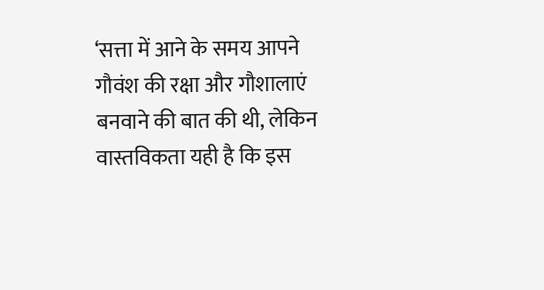‘सत्ता में आने के समय आपने गौवंश की रक्षा और गौशालाएं बनवाने की बात की थी, लेकिन वास्तविकता यही है कि इस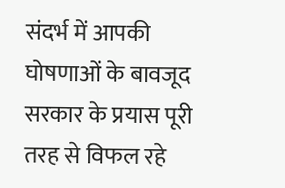संदर्भ में आपकी घोषणाओं के बावजूद सरकार के प्रयास पूरी तरह से विफल रहे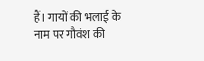हैं। गायों की भलाई के नाम पर गौवंश की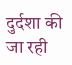दुर्दशा की जा रही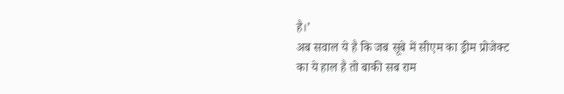है।’
अब सवाल ये है कि जब सूबे में सीएम का ड्रीम प्रोजेक्ट का ये हाल है तो बाकी सब राम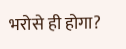भरोसे ही होगा?